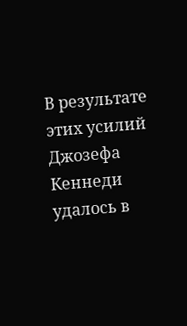В результате этих усилий Джозефа Кеннеди удалось в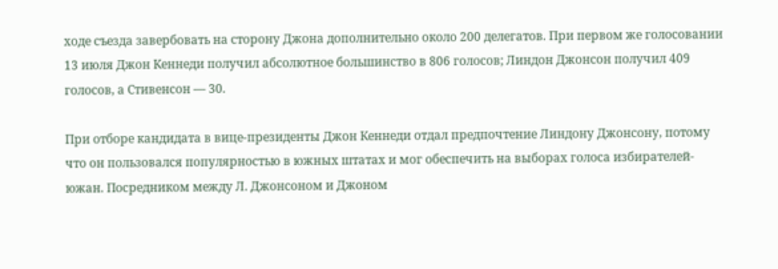ходе съезда завербовать на сторону Джона дополнительно около 200 делегатов. При первом же голосовании 13 июля Джон Кеннеди получил абсолютное большинство в 806 голосов; Линдон Джонсон получил 409 голосов, а Стивенсон — 30.

При отборе кандидата в вице-президенты Джон Кеннеди отдал предпочтение Линдону Джонсону, потому что он пользовался популярностью в южных штатах и мог обеспечить на выборах голоса избирателей-южан. Посредником между Л. Джонсоном и Джоном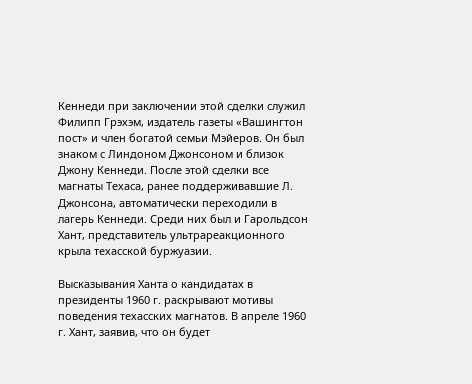Кеннеди при заключении этой сделки служил Филипп Грэхэм, издатель газеты «Вашингтон пост» и член богатой семьи Мэйеров. Он был знаком с Линдоном Джонсоном и близок Джону Кеннеди. После этой сделки все магнаты Техаса, ранее поддерживавшие Л. Джонсона, автоматически переходили в лагерь Кеннеди. Среди них был и Гарольдсон Хант, представитель ультрареакционного крыла техасской буржуазии.

Высказывания Ханта о кандидатах в президенты 1960 г. раскрывают мотивы поведения техасских магнатов. В апреле 1960 г. Хант, заявив, что он будет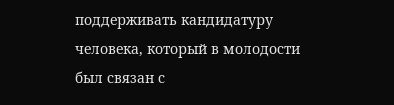поддерживать кандидатуру человека, который в молодости был связан с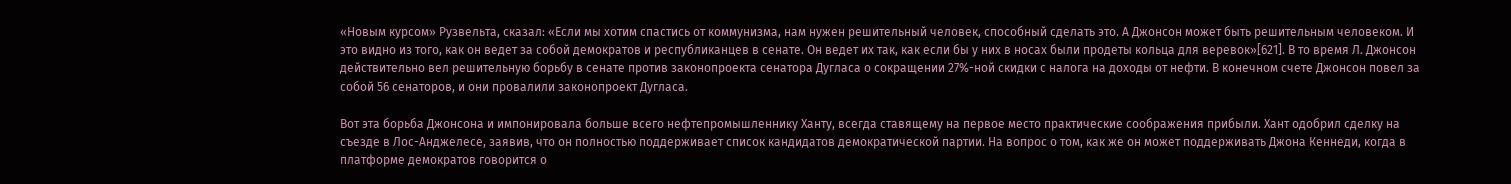«Новым курсом» Рузвельта, сказал: «Если мы хотим спастись от коммунизма, нам нужен решительный человек, способный сделать это. А Джонсон может быть решительным человеком. И это видно из того, как он ведет за собой демократов и республиканцев в сенате. Он ведет их так, как если бы у них в носах были продеты кольца для веревок»[621]. В то время Л. Джонсон действительно вел решительную борьбу в сенате против законопроекта сенатора Дугласа о сокращении 27%-ной скидки с налога на доходы от нефти. В конечном счете Джонсон повел за собой 56 сенаторов, и они провалили законопроект Дугласа.

Вот эта борьба Джонсона и импонировала больше всего нефтепромышленнику Ханту, всегда ставящему на первое место практические соображения прибыли. Хант одобрил сделку на съезде в Лос-Анджелесе, заявив, что он полностью поддерживает список кандидатов демократической партии. На вопрос о том, как же он может поддерживать Джона Кеннеди, когда в платформе демократов говорится о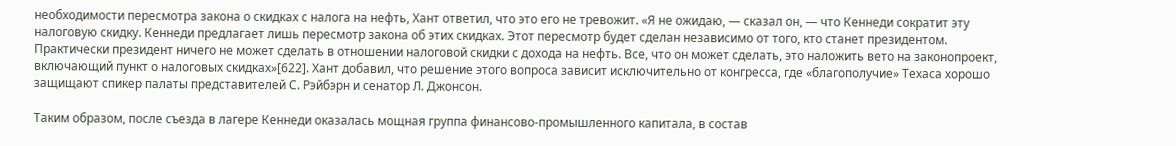необходимости пересмотра закона о скидках с налога на нефть, Хант ответил, что это его не тревожит. «Я не ожидаю, — сказал он, — что Кеннеди сократит эту налоговую скидку. Кеннеди предлагает лишь пересмотр закона об этих скидках. Этот пересмотр будет сделан независимо от того, кто станет президентом. Практически президент ничего не может сделать в отношении налоговой скидки с дохода на нефть. Все, что он может сделать, это наложить вето на законопроект, включающий пункт о налоговых скидках»[622]. Хант добавил, что решение этого вопроса зависит исключительно от конгресса, где «благополучие» Техаса хорошо защищают спикер палаты представителей С. Рэйбэрн и сенатор Л. Джонсон.

Таким образом, после съезда в лагере Кеннеди оказалась мощная группа финансово-промышленного капитала, в состав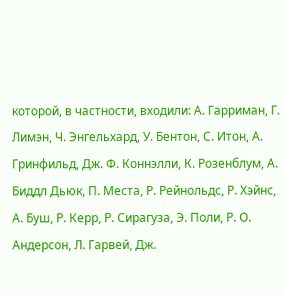которой, в частности, входили: А. Гарриман, Г. Лимэн, Ч. Энгельхард, У. Бентон, С. Итон, А. Гринфильд, Дж. Ф. Коннэлли, К. Розенблум, А. Биддл Дьюк, П. Места, Р. Рейнольдс, Р. Хэйнс, А. Буш, Р. Керр, Р. Сирагуза, Э. Поли, Р. О. Андерсон, Л. Гарвей, Дж.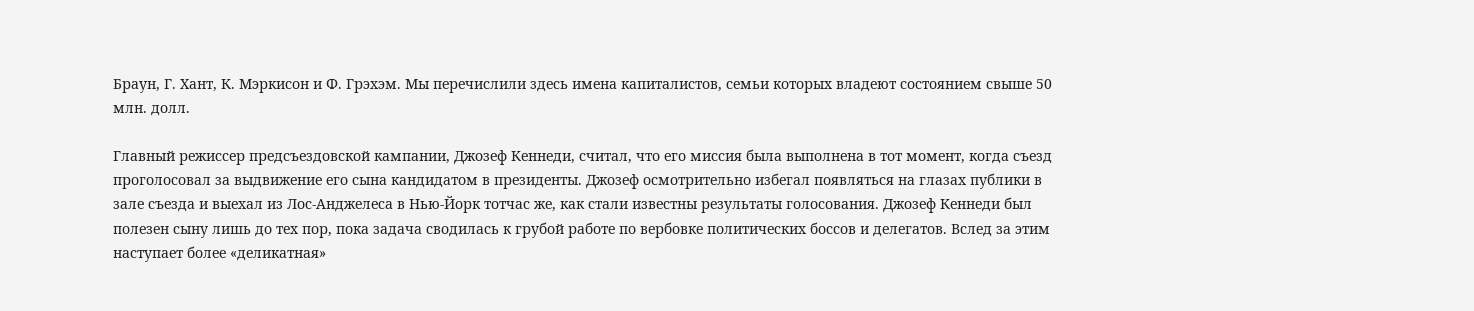Браун, Г. Хант, К. Мэркисон и Ф. Грэхэм. Мы перечислили здесь имена капиталистов, семьи которых владеют состоянием свыше 50 млн. долл.

Главный режиссер предсъездовской кампании, Джозеф Кеннеди, считал, что его миссия была выполнена в тот момент, когда съезд проголосовал за выдвижение его сына кандидатом в президенты. Джозеф осмотрительно избегал появляться на глазах публики в зале съезда и выехал из Лос-Анджелеса в Нью-Йорк тотчас же, как стали известны результаты голосования. Джозеф Кеннеди был полезен сыну лишь до тех пор, пока задача сводилась к грубой работе по вербовке политических боссов и делегатов. Вслед за этим наступает более «деликатная»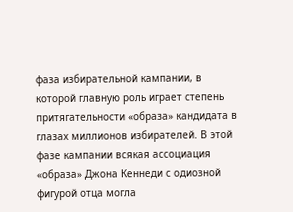фаза избирательной кампании, в которой главную роль играет степень притягательности «образа» кандидата в глазах миллионов избирателей. В этой фазе кампании всякая ассоциация «образа» Джона Кеннеди с одиозной фигурой отца могла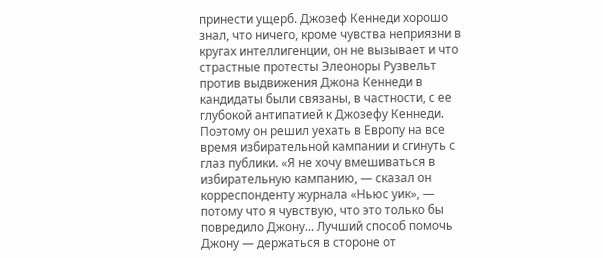принести ущерб. Джозеф Кеннеди хорошо знал, что ничего, кроме чувства неприязни в кругах интеллигенции, он не вызывает и что страстные протесты Элеоноры Рузвельт против выдвижения Джона Кеннеди в кандидаты были связаны, в частности, с ее глубокой антипатией к Джозефу Кеннеди. Поэтому он решил уехать в Европу на все время избирательной кампании и сгинуть с глаз публики. «Я не хочу вмешиваться в избирательную кампанию, — сказал он корреспонденту журнала «Ньюс уик», — потому что я чувствую, что это только бы повредило Джону... Лучший способ помочь Джону — держаться в стороне от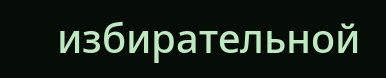избирательной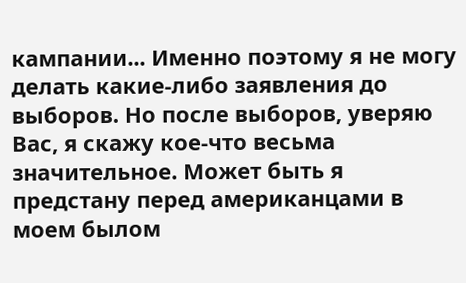кампании... Именно поэтому я не могу делать какие-либо заявления до выборов. Но после выборов, уверяю Вас, я скажу кое-что весьма значительное. Может быть я предстану перед американцами в моем былом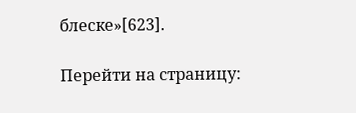блеске»[623].

Перейти на страницу: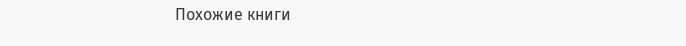Похожие книги